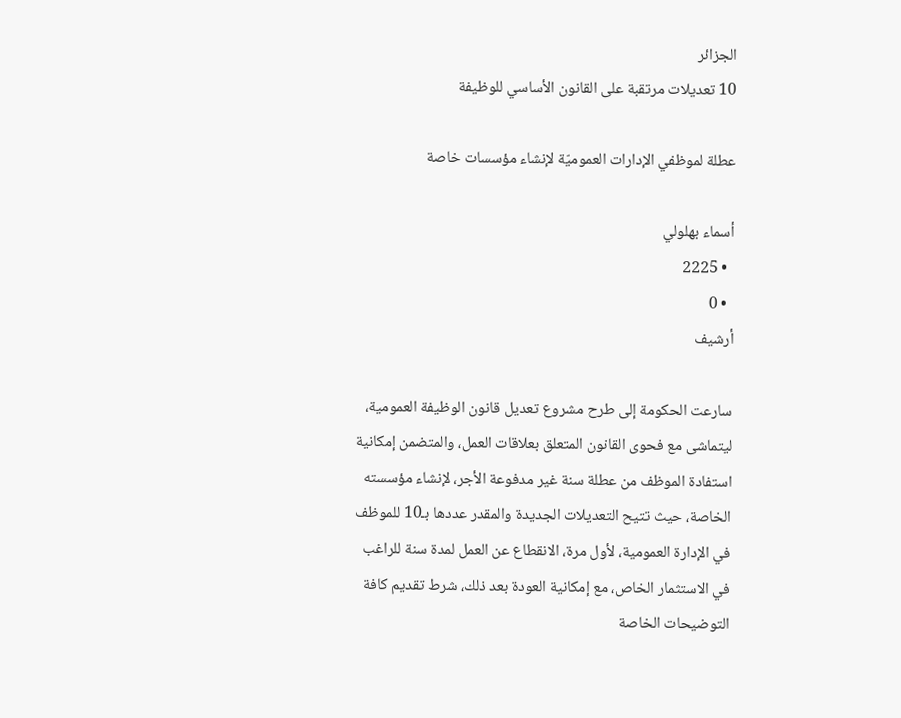الجزائر
10 تعديلات مرتقبة على القانون الأساسي للوظيفة

عطلة لموظفي الإدارات العموميّة لإنشاء مؤسسات خاصة

أسماء بهلولي
  • 2225
  • 0
أرشيف

سارعت الحكومة إلى طرح مشروع تعديل قانون الوظيفة العمومية، ليتماشى مع فحوى القانون المتعلق بعلاقات العمل، والمتضمن إمكانية استفادة الموظف من عطلة سنة غير مدفوعة الأجر، لإنشاء مؤسسته الخاصة، حيث تتيح التعديلات الجديدة والمقدر عددها بـ10 للموظف في الإدارة العمومية، لأول مرة، الانقطاع عن العمل لمدة سنة للراغب في الاستثمار الخاص، مع إمكانية العودة بعد ذلك، شرط تقديم كافة التوضيحات الخاصة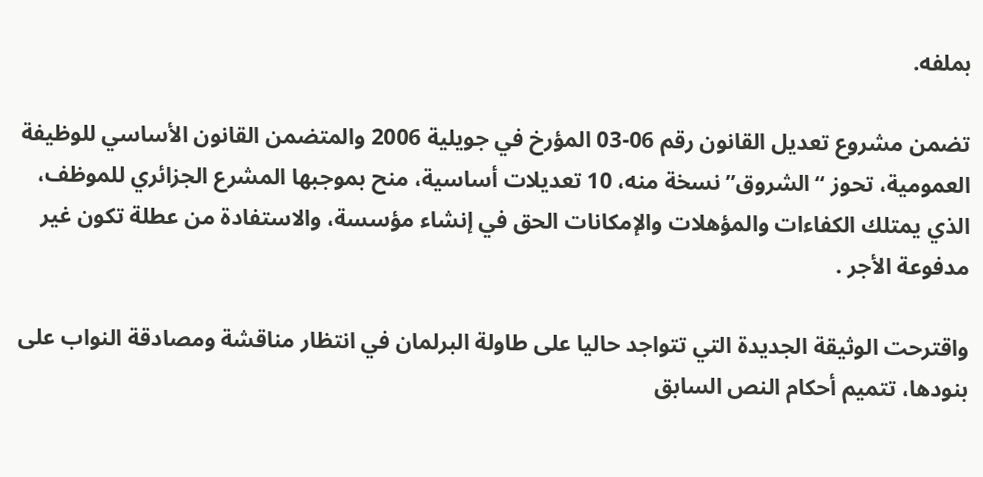بملفه.

تضمن مشروع تعديل القانون رقم 06-03 المؤرخ في جويلية 2006 والمتضمن القانون الأساسي للوظيفة العمومية، تحوز “الشروق” نسخة منه، 10 تعديلات أساسية، منح بموجبها المشرع الجزائري للموظف، الذي يمتلك الكفاءات والمؤهلات والإمكانات الحق في إنشاء مؤسسة، والاستفادة من عطلة تكون غير مدفوعة الأجر .

واقترحت الوثيقة الجديدة التي تتواجد حاليا على طاولة البرلمان في انتظار مناقشة ومصادقة النواب على بنودها، تتميم أحكام النص السابق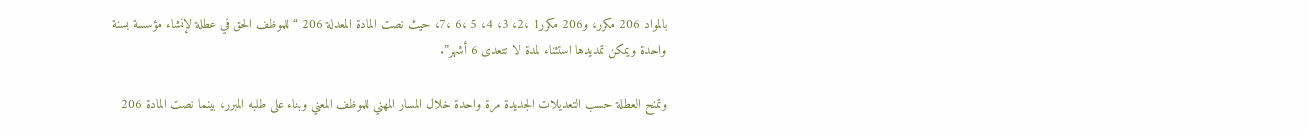بالمواد 206 مكرر، و206 مكرر1 ،2، 3، 4، 5 ،6 ،7، حيث نصت المادة المعدلة 206 “للموظف الحق في عطلة لإنشاء مؤسسة بسنة واحدة ويمكن تمديدها استثناء لمدة لا تتعدى 6 أشهر”.

وتمنح العطلة حسب التعديلات الجديدة مرة واحدة خلال المسار المهني للموظف المعني وبناء على طلبه المبرر، بينما نصت المادة 206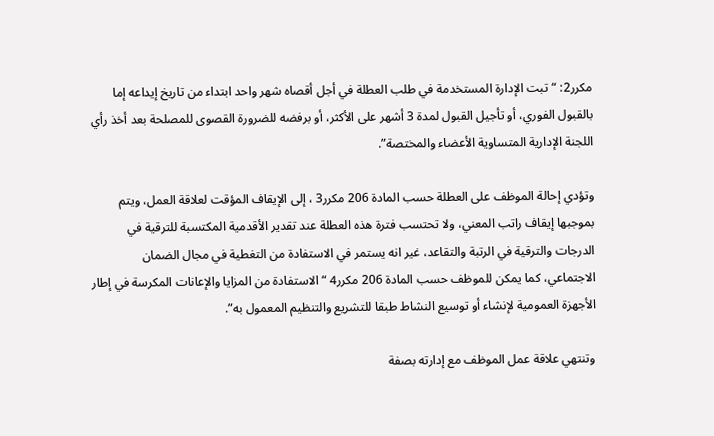مكرر2: “تبت الإدارة المستخدمة في طلب العطلة في أجل أقصاه شهر واحد ابتداء من تاريخ إيداعه إما بالقبول الفوري، أو تأجيل القبول لمدة 3 أشهر على الأكثر، أو برفضه للضرورة القصوى للمصلحة بعد أخذ رأي اللجنة الإدارية المتساوية الأعضاء والمختصة”.

وتؤدي إحالة الموظف على العطلة حسب المادة 206 مكرر3 ، إلى الإيقاف المؤقت لعلاقة العمل، ويتم بموجبها إيقاف راتب المعني، ولا تحتسب فترة هذه العطلة عند تقدير الأقدمية المكتسبة للترقية في الدرجات والترقية في الرتبة والتقاعد، غير انه يستمر في الاستفادة من التغطية في مجال الضمان الاجتماعي، كما يمكن للموظف حسب المادة 206 مكرر4 “الاستفادة من المزايا والإعانات المكرسة في إطار الأجهزة العمومية لإنشاء أو توسيع النشاط طبقا للتشريع والتنظيم المعمول به”.

وتنتهي علاقة عمل الموظف مع إدارته بصفة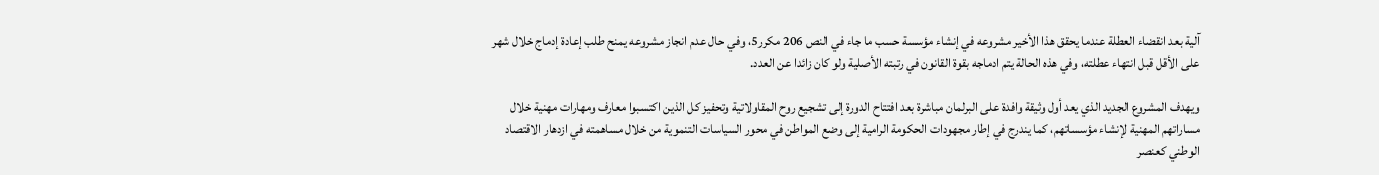آلية بعد انقضاء العطلة عندما يحقق هذا الأخير مشروعه في إنشاء مؤسسة حسب ما جاء في النص 206 مكرر5، وفي حال عدم انجاز مشروعه يمنح طلب إعادة إدماج خلال شهر على الأقل قبل انتهاء عطلته، وفي هذه الحالة يتم ادماجه بقوة القانون في رتبته الأصلية ولو كان زائدا عن العدد.

ويهدف المشروع الجديد الذي يعد أول وثيقة وافدة على البرلمان مباشرة بعد افتتاح الدورة إلى تشجيع روح المقاولاتية وتحفيز كل الذين اكتسبوا معارف ومهارات مهنية خلال مساراتهم المهنية لإنشاء مؤسساتهم، كما يندرج في إطار مجهودات الحكومة الرامية إلى وضع المواطن في محور السياسات التنموية من خلال مساهمته في ازدهار الاقتصاد الوطني كعنصر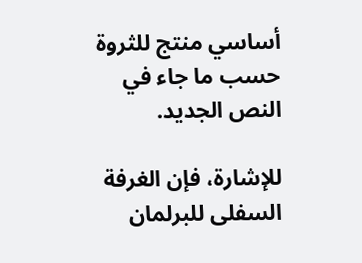أساسي منتج للثروة حسب ما جاء في النص الجديد.

للإشارة، فإن الغرفة السفلى للبرلمان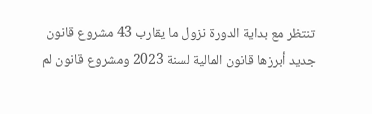تنتظر مع بداية الدورة نزول ما يقارب 43 مشروع قانون جديد أبرزها قانون المالية لسنة 2023 ومشروع قانون لم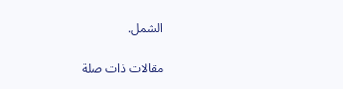الشمل.

مقالات ذات صلة